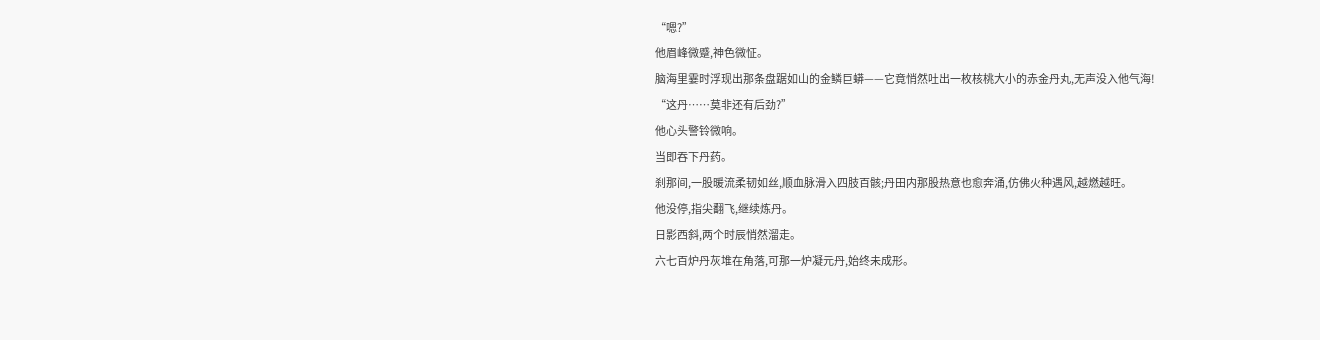“嗯?”
他眉峰微蹙,神色微怔。
脑海里霎时浮现出那条盘踞如山的金鳞巨蟒——它竟悄然吐出一枚核桃大小的赤金丹丸,无声没入他气海!
“这丹……莫非还有后劲?”
他心头警铃微响。
当即吞下丹药。
刹那间,一股暖流柔韧如丝,顺血脉滑入四肢百骸;丹田内那股热意也愈奔涌,仿佛火种遇风,越燃越旺。
他没停,指尖翻飞,继续炼丹。
日影西斜,两个时辰悄然溜走。
六七百炉丹灰堆在角落,可那一炉凝元丹,始终未成形。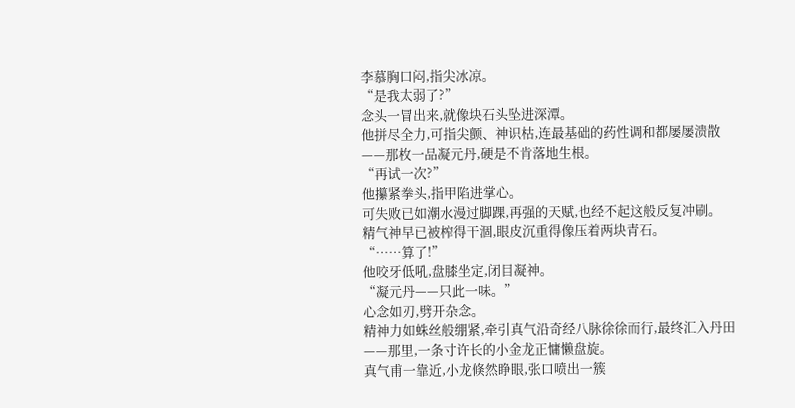李慕胸口闷,指尖冰凉。
“是我太弱了?”
念头一冒出来,就像块石头坠进深潭。
他拼尽全力,可指尖颤、神识枯,连最基础的药性调和都屡屡溃散——那枚一品凝元丹,硬是不肯落地生根。
“再试一次?”
他攥紧拳头,指甲陷进掌心。
可失败已如潮水漫过脚踝,再强的天赋,也经不起这般反复冲刷。
精气神早已被榨得干涸,眼皮沉重得像压着两块青石。
“……算了!”
他咬牙低吼,盘膝坐定,闭目凝神。
“凝元丹——只此一味。”
心念如刃,劈开杂念。
精神力如蛛丝般绷紧,牵引真气沿奇经八脉徐徐而行,最终汇入丹田——那里,一条寸许长的小金龙正慵懒盘旋。
真气甫一靠近,小龙倏然睁眼,张口喷出一簇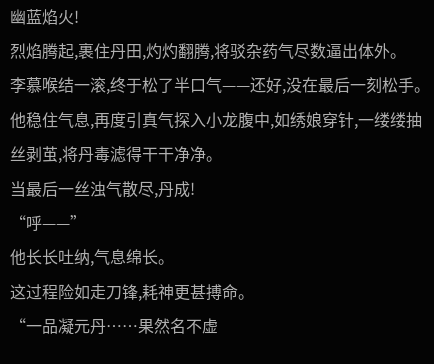幽蓝焰火!
烈焰腾起,裹住丹田,灼灼翻腾,将驳杂药气尽数逼出体外。
李慕喉结一滚,终于松了半口气——还好,没在最后一刻松手。
他稳住气息,再度引真气探入小龙腹中,如绣娘穿针,一缕缕抽丝剥茧,将丹毒滤得干干净净。
当最后一丝浊气散尽,丹成!
“呼——”
他长长吐纳,气息绵长。
这过程险如走刀锋,耗神更甚搏命。
“一品凝元丹……果然名不虚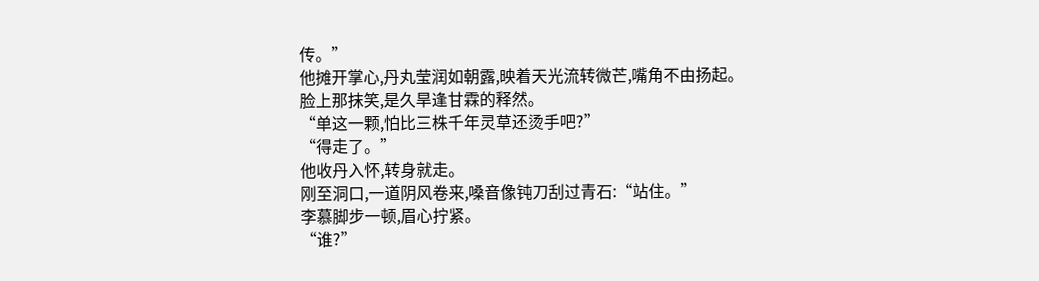传。”
他摊开掌心,丹丸莹润如朝露,映着天光流转微芒,嘴角不由扬起。
脸上那抹笑,是久旱逢甘霖的释然。
“单这一颗,怕比三株千年灵草还烫手吧?”
“得走了。”
他收丹入怀,转身就走。
刚至洞口,一道阴风卷来,嗓音像钝刀刮过青石:“站住。”
李慕脚步一顿,眉心拧紧。
“谁?”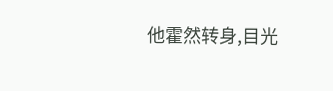他霍然转身,目光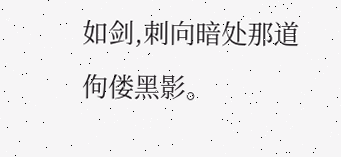如剑,刺向暗处那道佝偻黑影。